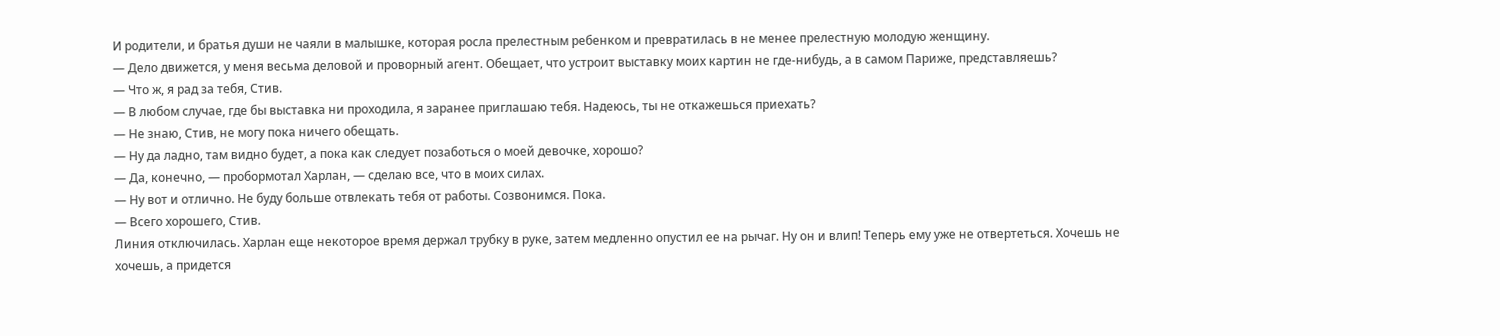И родители, и братья души не чаяли в малышке, которая росла прелестным ребенком и превратилась в не менее прелестную молодую женщину.
— Дело движется, у меня весьма деловой и проворный агент. Обещает, что устроит выставку моих картин не где-нибудь, а в самом Париже, представляешь?
— Что ж, я рад за тебя, Стив.
— В любом случае, где бы выставка ни проходила, я заранее приглашаю тебя. Надеюсь, ты не откажешься приехать?
— Не знаю, Стив, не могу пока ничего обещать.
— Ну да ладно, там видно будет, а пока как следует позаботься о моей девочке, хорошо?
— Да, конечно, — пробормотал Харлан, — сделаю все, что в моих силах.
— Ну вот и отлично. Не буду больше отвлекать тебя от работы. Созвонимся. Пока.
— Всего хорошего, Стив.
Линия отключилась. Харлан еще некоторое время держал трубку в руке, затем медленно опустил ее на рычаг. Ну он и влип! Теперь ему уже не отвертеться. Хочешь не хочешь, а придется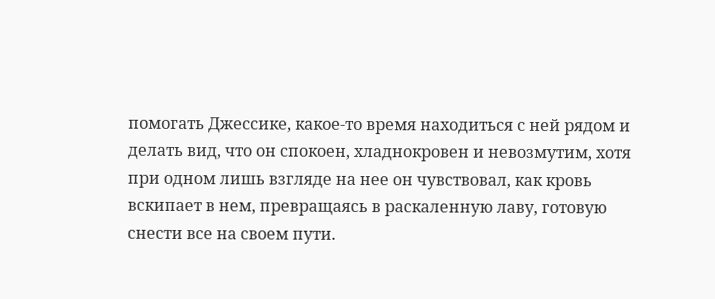помогать Джессике, какое-то время находиться с ней рядом и делать вид, что он спокоен, хладнокровен и невозмутим, хотя при одном лишь взгляде на нее он чувствовал, как кровь вскипает в нем, превращаясь в раскаленную лаву, готовую снести все на своем пути.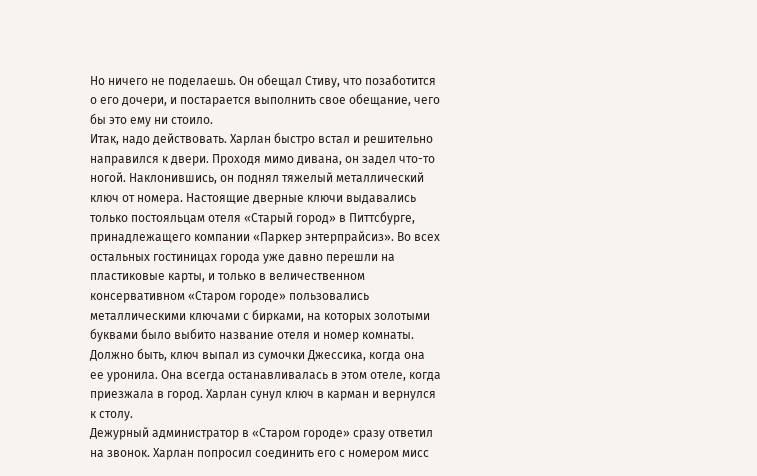Но ничего не поделаешь. Он обещал Стиву, что позаботится о его дочери, и постарается выполнить свое обещание, чего бы это ему ни стоило.
Итак, надо действовать. Харлан быстро встал и решительно направился к двери. Проходя мимо дивана, он задел что-то ногой. Наклонившись, он поднял тяжелый металлический ключ от номера. Настоящие дверные ключи выдавались только постояльцам отеля «Старый город» в Питтсбурге, принадлежащего компании «Паркер энтерпрайсиз». Во всех остальных гостиницах города уже давно перешли на пластиковые карты, и только в величественном консервативном «Старом городе» пользовались металлическими ключами с бирками, на которых золотыми буквами было выбито название отеля и номер комнаты.
Должно быть, ключ выпал из сумочки Джессика, когда она ее уронила. Она всегда останавливалась в этом отеле, когда приезжала в город. Харлан сунул ключ в карман и вернулся к столу.
Дежурный администратор в «Старом городе» сразу ответил на звонок. Харлан попросил соединить его с номером мисс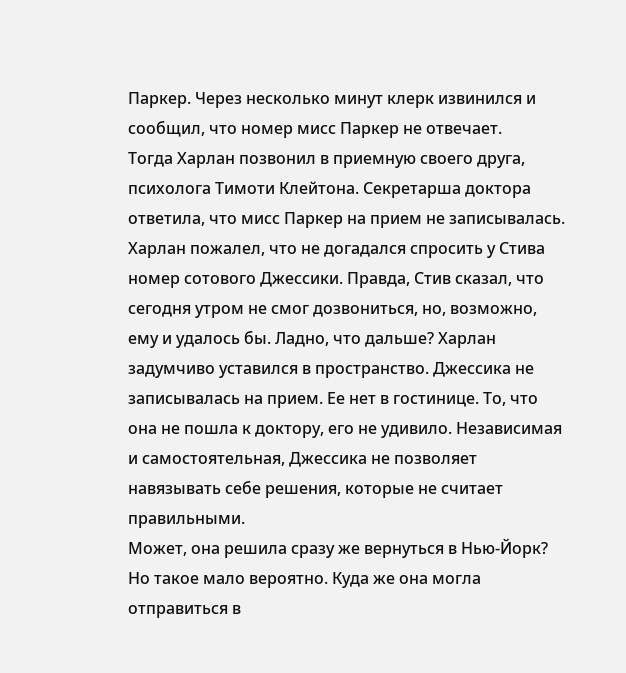Паркер. Через несколько минут клерк извинился и сообщил, что номер мисс Паркер не отвечает.
Тогда Харлан позвонил в приемную своего друга, психолога Тимоти Клейтона. Секретарша доктора ответила, что мисс Паркер на прием не записывалась.
Харлан пожалел, что не догадался спросить у Стива номер сотового Джессики. Правда, Стив сказал, что сегодня утром не смог дозвониться, но, возможно, ему и удалось бы. Ладно, что дальше? Харлан задумчиво уставился в пространство. Джессика не записывалась на прием. Ее нет в гостинице. То, что она не пошла к доктору, его не удивило. Независимая и самостоятельная, Джессика не позволяет навязывать себе решения, которые не считает правильными.
Может, она решила сразу же вернуться в Нью-Йорк? Но такое мало вероятно. Куда же она могла отправиться в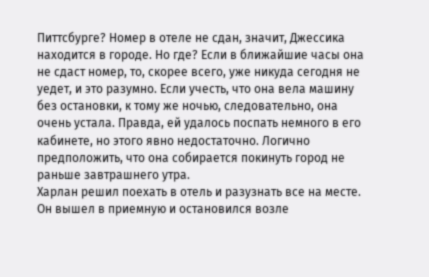Питтсбурге? Номер в отеле не сдан, значит, Джессика находится в городе. Но где? Если в ближайшие часы она не сдаст номер, то, скорее всего, уже никуда сегодня не уедет, и это разумно. Если учесть, что она вела машину без остановки, к тому же ночью, следовательно, она очень устала. Правда, ей удалось поспать немного в его кабинете, но этого явно недостаточно. Логично предположить, что она собирается покинуть город не раньше завтрашнего утра.
Харлан решил поехать в отель и разузнать все на месте. Он вышел в приемную и остановился возле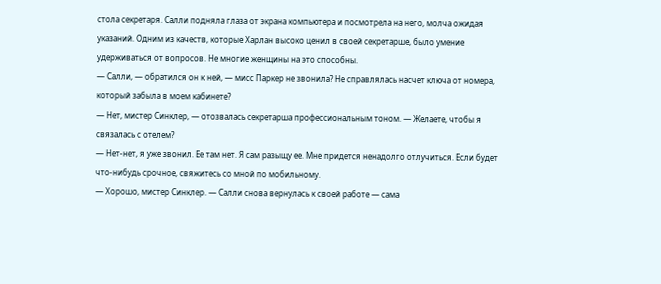стола секретаря. Салли подняла глаза от экрана компьютера и посмотрела на него, молча ожидая указаний. Одним из качеств, которые Харлан высоко ценил в своей секретарше, было умение удерживаться от вопросов. Не многие женщины на это способны.
— Салли, — обратился он к ней, — мисс Паркер не звонила? Не справлялась насчет ключа от номера, который забыла в моем кабинете?
— Нет, мистер Синклер, — отозвалась секретарша профессиональным тоном. — Желаете, чтобы я связалась с отелем?
— Нет-нет, я уже звонил. Ее там нет. Я сам разыщу ее. Мне придется ненадолго отлучиться. Если будет что-нибудь срочное, свяжитесь со мной по мобильному.
— Хорошо, мистер Синклер. — Салли снова вернулась к своей работе — сама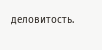деловитость.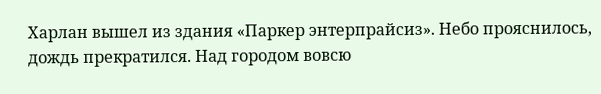Харлан вышел из здания «Паркер энтерпрайсиз». Небо прояснилось, дождь прекратился. Над городом вовсю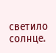светило солнце.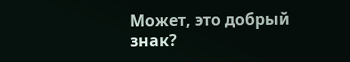Может, это добрый знак?